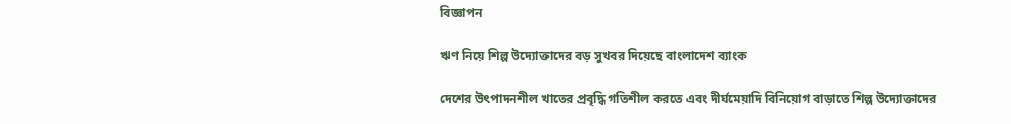বিজ্ঞাপন

ঋণ নিয়ে শিল্প উদ্যোক্তাদের বড় সুখবর দিয়েছে বাংলাদেশ ব্যাংক

দেশের উৎপাদনশীল খাতের প্রবৃদ্ধি গতিশীল করতে এবং দীর্ঘমেয়াদি বিনিয়োগ বাড়াতে শিল্প উদ্যোক্তাদের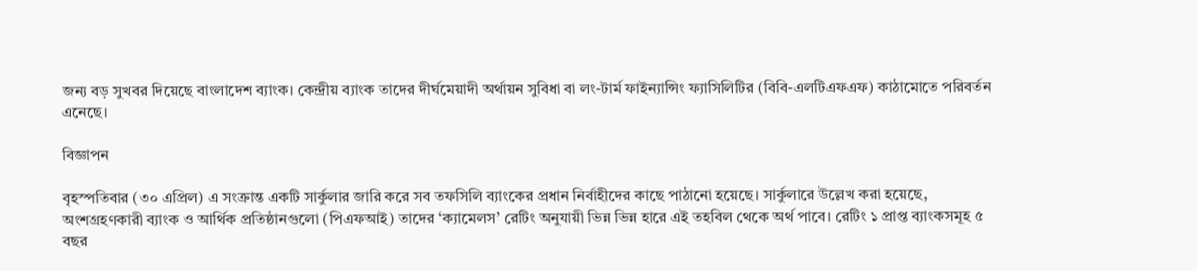জন্য বড় সুখবর দিয়েছে বাংলাদেশ ব্যাংক। কেন্দ্রীয় ব্যাংক তাদের দীর্ঘমেয়াদী অর্থায়ন সুবিধা বা লং-টার্ম ফাইন্যান্সিং ফ্যাসিলিটির (বিবি-এলটিএফএফ) কাঠামোতে পরিবর্তন এনেছে।

বিজ্ঞাপন

বৃহস্পতিবার (৩০ এপ্রিল) এ সংক্রান্ত একটি সার্কুলার জারি করে সব তফসিলি ব্যাংকের প্রধান নির্বাহীদের কাছে পাঠানো হয়েছে। সার্কুলারে উল্লেখ করা হয়েছে, অংশগ্রহণকারী ব্যাংক ও আর্থিক প্রতিষ্ঠানগুলো (পিএফআই) তাদের ‘ক্যামেলস’ রেটিং অনুযায়ী ভিন্ন ভিন্ন হারে এই তহবিল থেকে অর্থ পাবে। রেটিং ১ প্রাপ্ত ব্যাংকসমূহ ৫ বছর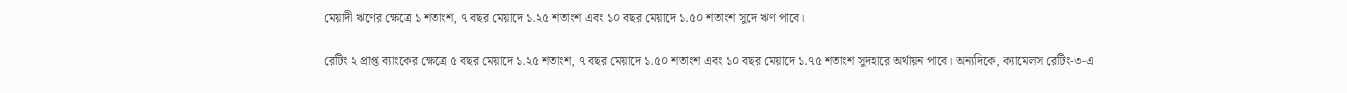মেয়াদী ঋণের ক্ষেত্রে ১ শতাংশ, ৭ বছর মেয়াদে ১.২৫ শতাংশ এবং ১০ বছর মেয়াদে ১.৫০ শতাংশ সুদে ঋণ পাবে।

রেটিং ২ প্রাপ্ত ব্যাংকের ক্ষেত্রে ৫ বছর মেয়াদে ১.২৫ শতাংশ, ৭ বছর মেয়াদে ১.৫০ শতাংশ এবং ১০ বছর মেয়াদে ১.৭৫ শতাংশ সুদহারে অর্থায়ন পাবে। অন্যদিকে, ক্যামেলস রেটিং-৩-এ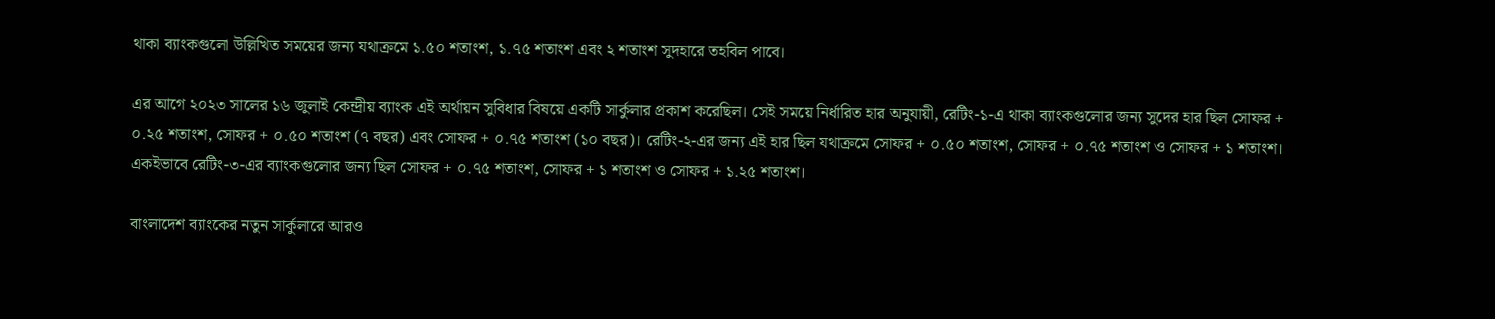থাকা ব্যাংকগুলো উল্লিখিত সময়ের জন্য যথাক্রমে ১.৫০ শতাংশ, ১.৭৫ শতাংশ এবং ২ শতাংশ সুদহারে তহবিল পাবে।

এর আগে ২০২৩ সালের ১৬ জুলাই কেন্দ্রীয় ব্যাংক এই অর্থায়ন সুবিধার বিষয়ে একটি সার্কুলার প্রকাশ করেছিল। সেই সময়ে নির্ধারিত হার অনুযায়ী, রেটিং-১-এ থাকা ব্যাংকগুলোর জন্য সুদের হার ছিল সোফর + ০.২৫ শতাংশ, সোফর + ০.৫০ শতাংশ (৭ বছর) এবং সোফর + ০.৭৫ শতাংশ (১০ বছর)। রেটিং-২-এর জন্য এই হার ছিল যথাক্রমে সোফর + ০.৫০ শতাংশ, সোফর + ০.৭৫ শতাংশ ও সোফর + ১ শতাংশ। একইভাবে রেটিং-৩-এর ব্যাংকগুলোর জন্য ছিল সোফর + ০.৭৫ শতাংশ, সোফর + ১ শতাংশ ও সোফর + ১.২৫ শতাংশ।

বাংলাদেশ ব্যাংকের নতুন সার্কুলারে আরও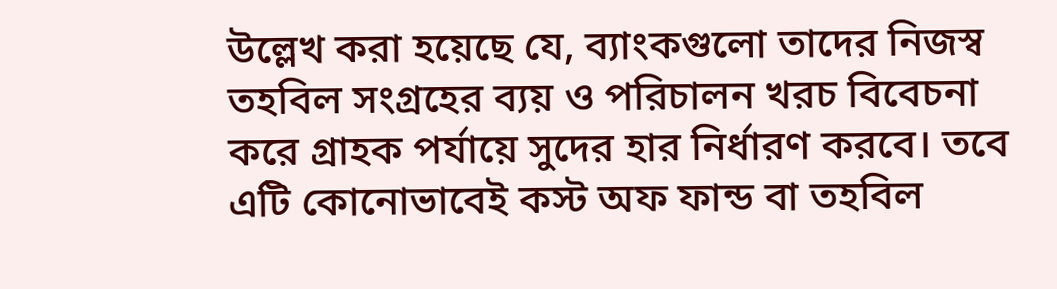উল্লেখ করা হয়েছে যে, ব্যাংকগুলো তাদের নিজস্ব তহবিল সংগ্রহের ব্যয় ও পরিচালন খরচ বিবেচনা করে গ্রাহক পর্যায়ে সুদের হার নির্ধারণ করবে। তবে এটি কোনোভাবেই কস্ট অফ ফান্ড বা তহবিল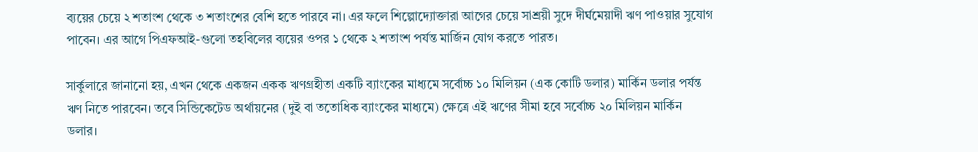ব্যয়ের চেয়ে ২ শতাংশ থেকে ৩ শতাংশের বেশি হতে পারবে না। এর ফলে শিল্পোদ্যোক্তারা আগের চেয়ে সাশ্রয়ী সুদে দীর্ঘমেয়াদী ঋণ পাওয়ার সুযোগ পাবেন। এর আগে পিএফআই-গুলো তহবিলের ব্যয়ের ওপর ১ থেকে ২ শতাংশ পর্যন্ত মার্জিন যোগ করতে পারত।

সার্কুলারে জানানো হয়, এখন থেকে একজন একক ঋণগ্রহীতা একটি ব্যাংকের মাধ্যমে সর্বোচ্চ ১০ মিলিয়ন (এক কোটি ডলার) মার্কিন ডলার পর্যন্ত ঋণ নিতে পারবেন। তবে সিন্ডিকেটেড অর্থায়নের (দুই বা ততোধিক ব্যাংকের মাধ্যমে) ক্ষেত্রে এই ঋণের সীমা হবে সর্বোচ্চ ২০ মিলিয়ন মার্কিন ডলার।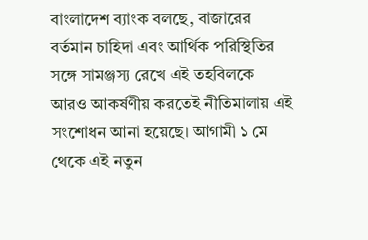বাংলাদেশ ব্যাংক বলছে, বাজারের বর্তমান চাহিদা এবং আর্থিক পরিস্থিতির সঙ্গে সামঞ্জস্য রেখে এই তহবিলকে আরও আকর্ষণীয় করতেই নীতিমালায় এই সংশোধন আনা হয়েছে। আগামী ১ মে থেকে এই নতুন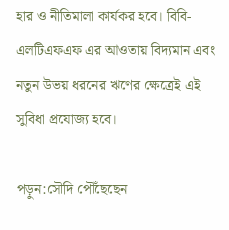হার ও নীতিমালা কার্যকর হবে। বিবি-এলটিএফএফ এর আওতায় বিদ্যমান এবং নতুন উভয় ধরনের ঋণের ক্ষেত্রেই এই সুবিধা প্রযোজ্য হবে।

পড়ুন:সৌদি পৌঁছেছেন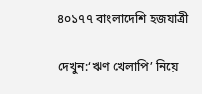৪০১৭৭ বাংলাদেশি হজযাত্রী

দেখুন:‘ঋণ খেলাপি’ নিয়ে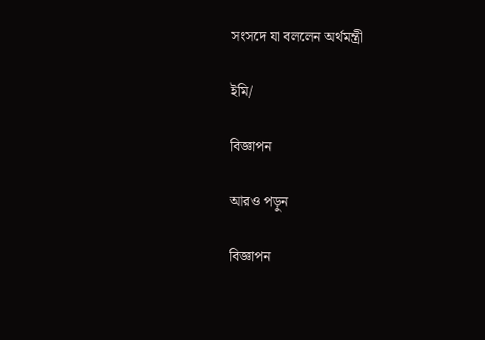সংসদে যা বললেন অর্থমন্ত্রী

ইমি/

বিজ্ঞাপন

আরও পড়ুন

বিজ্ঞাপন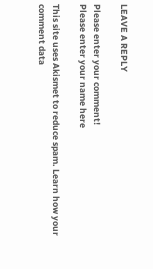LEAVE A REPLY

Please enter your comment!
Please enter your name here

This site uses Akismet to reduce spam. Learn how your comment data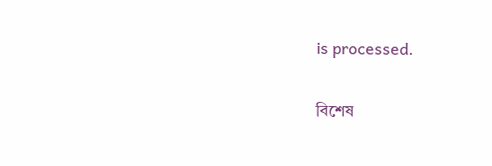is processed.

বিশেষ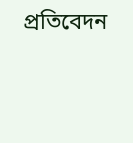প্রতিবেদন